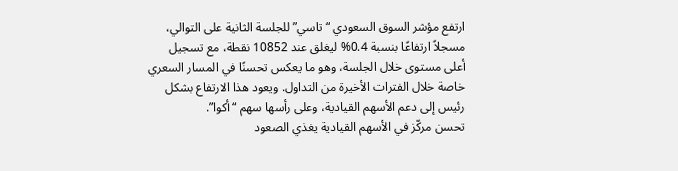ارتفع مؤشر السوق السعودي “تاسي” للجلسة الثانية على التوالي، مسجلاً ارتفاعًا بنسبة 0.4% ليغلق عند 10852 نقطة، مع تسجيل أعلى مستوى خلال الجلسة، وهو ما يعكس تحسنًا في المسار السعري خاصة خلال الفترات الأخيرة من التداول. ويعود هذا الارتفاع بشكل رئيس إلى دعم الأسهم القيادية، وعلى رأسها سهم “أكوا”.
تحسن مركّز في الأسهم القيادية يغذي الصعود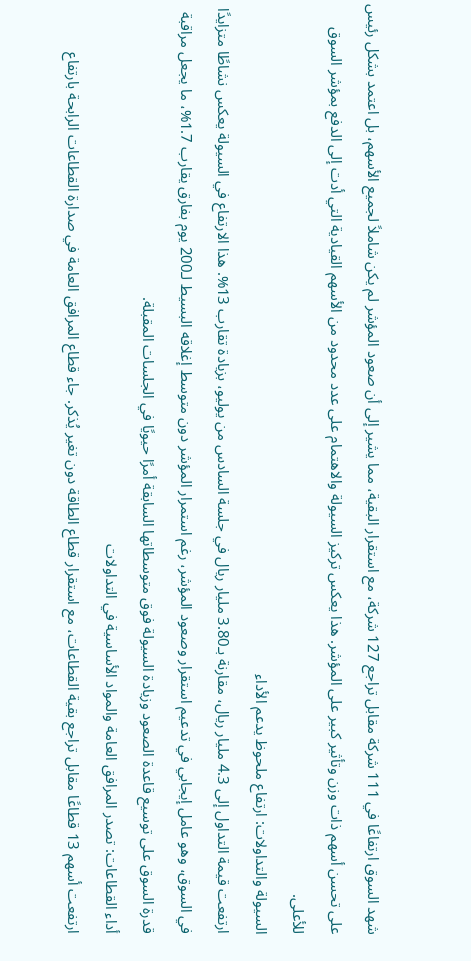شهد السوق ارتفاعًا في 111 شركة مقابل تراجع 127 شركة، مع استقرار البقية، مما يشير إلى أن صعود المؤشر لم يكن شاملاً لجميع الأسهم، بل اعتمد بشكل رئيس على تحسن أسهم ذات وزن وتأثير كبير على المؤشر. هذا يعكس تركيز السيولة والاهتمام على عدد محدود من الأسهم القيادية التي أدت إلى الدفع بمؤشر السوق للأعلى.
السيولة والتداولات: ارتفاع ملحوظ يدعم الأداء
ارتفعت قيمة التداول إلى 4.3 مليار ريال، مقارنة بـ3.80 مليار ريال في جلسة السادس من يوليو، بزيادة تقارب 13%. هذا الارتفاع في السيولة يعكس نشاطًا متزايدًا في السوق، وهو عامل إيجابي في تدعيم استقرار وصعود المؤشر، رغم استمرار المؤشر دون متوسط إغلاقه البسيط لـ200 يوم بفارق يقارب 1.7%، ما يجعل مراقبة قدرة السوق على توسيع قاعدة الصعود وزيادة السيولة فوق متوسطاتها السابقة أمرًا حيويًا في الجلسات المقبلة.
أداء القطاعات: تصدر المرافق العامة والمواد الأساسية في التداولات
ارتفعت أسهم 13 قطاعًا مقابل تراجع بقية القطاعات، مع استقرار قطاع الطاقة دون تغير يُذكر. جاء قطاع المرافق العامة في صدارة القطاعات الرابحة بارتفاع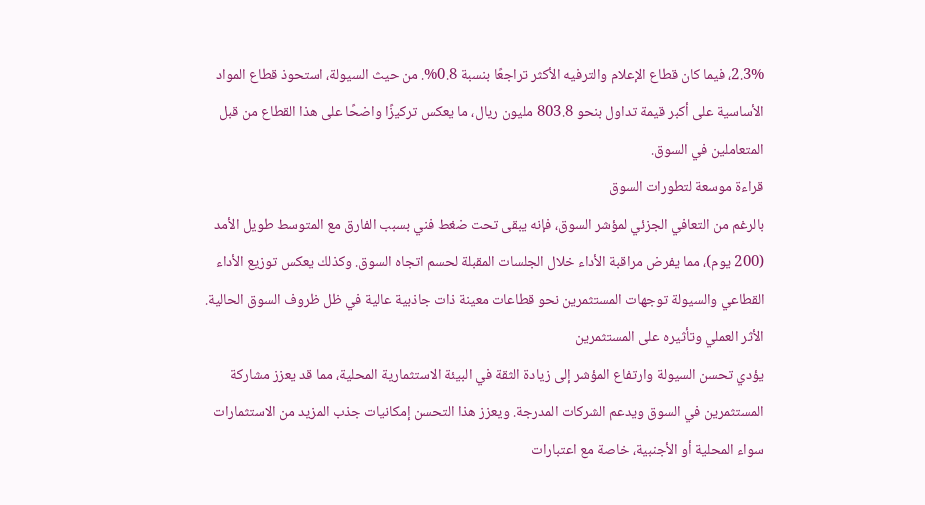2.3%، فيما كان قطاع الإعلام والترفيه الأكثر تراجعًا بنسبة 0.8%. من حيث السيولة، استحوذ قطاع المواد الأساسية على أكبر قيمة تداول بنحو 803.8 مليون ريال، ما يعكس تركيزًا واضحًا على هذا القطاع من قبل المتعاملين في السوق.
قراءة موسعة لتطورات السوق
بالرغم من التعافي الجزئي لمؤشر السوق، فإنه يبقى تحت ضغط فني بسبب الفارق مع المتوسط طويل الأمد (200 يوم)، مما يفرض مراقبة الأداء خلال الجلسات المقبلة لحسم اتجاه السوق. وكذلك يعكس توزيع الأداء القطاعي والسيولة توجهات المستثمرين نحو قطاعات معينة ذات جاذبية عالية في ظل ظروف السوق الحالية.
الأثر العملي وتأثيره على المستثمرين
يؤدي تحسن السيولة وارتفاع المؤشر إلى زيادة الثقة في البيئة الاستثمارية المحلية، مما قد يعزز مشاركة المستثمرين في السوق ويدعم الشركات المدرجة. ويعزز هذا التحسن إمكانيات جذب المزيد من الاستثمارات سواء المحلية أو الأجنبية، خاصة مع اعتبارات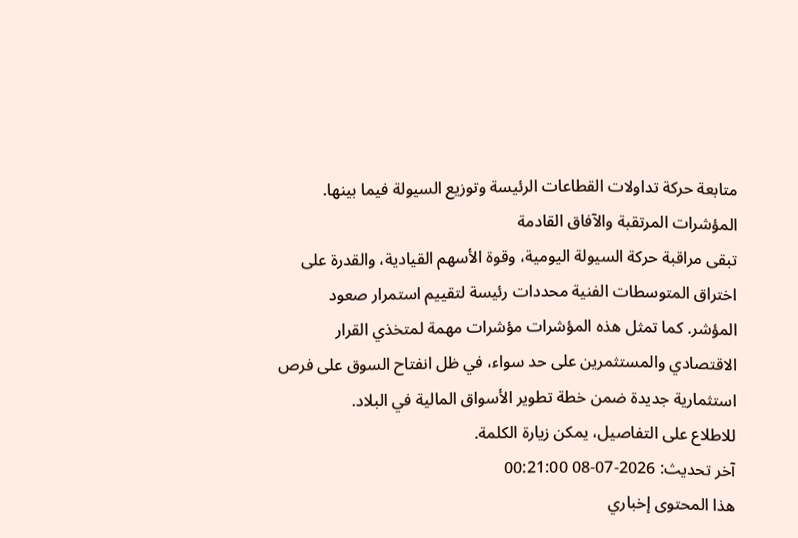متابعة حركة تداولات القطاعات الرئيسة وتوزيع السيولة فيما بينها.
المؤشرات المرتقبة والآفاق القادمة
تبقى مراقبة حركة السيولة اليومية، وقوة الأسهم القيادية، والقدرة على اختراق المتوسطات الفنية محددات رئيسة لتقييم استمرار صعود المؤشر. كما تمثل هذه المؤشرات مؤشرات مهمة لمتخذي القرار الاقتصادي والمستثمرين على حد سواء، في ظل انفتاح السوق على فرص استثمارية جديدة ضمن خطة تطوير الأسواق المالية في البلاد.
للاطلاع على التفاصيل، يمكن زيارة الكلمة.
آخر تحديث: 2026-07-08 00:21:00
هذا المحتوى إخباري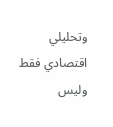وتحليلي اقتصادي فقط وليس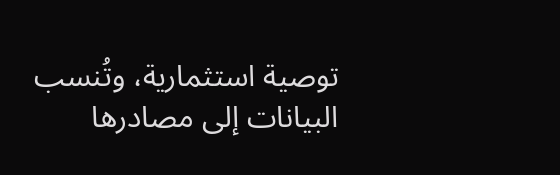توصية استثمارية، وتُنسب البيانات إلى مصادرها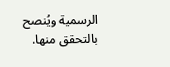الرسمية ويُنصح بالتحقق منها.